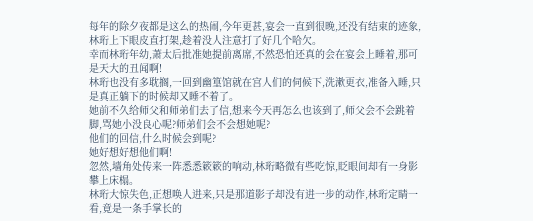每年的除夕夜都是这么的热闹,今年更甚,宴会一直到很晚,还没有结束的迹象,林珩上下眼皮直打架,趁着没人注意打了好几个哈欠。
幸而林珩年幼,萧太后批准她提前离席,不然恐怕还真的会在宴会上睡着,那可是天大的丑闻啊!
林珩也没有多耽搁,一回到幽篁馆就在宫人们的伺候下,洗漱更衣,准备入睡,只是真正躺下的时候却又睡不着了。
她前不久给师父和师弟们去了信,想来今天再怎么也该到了,师父会不会跳着脚,骂她小没良心呢?师弟们会不会想她呢?
他们的回信,什么时候会到呢?
她好想好想他们啊!
忽然,墙角处传来一阵悉悉簌簌的响动,林珩略微有些吃惊,眨眼间却有一身影攀上床榻。
林珩大惊失色,正想唤人进来,只是那道影子却没有进一步的动作,林珩定睛一看,竟是一条手掌长的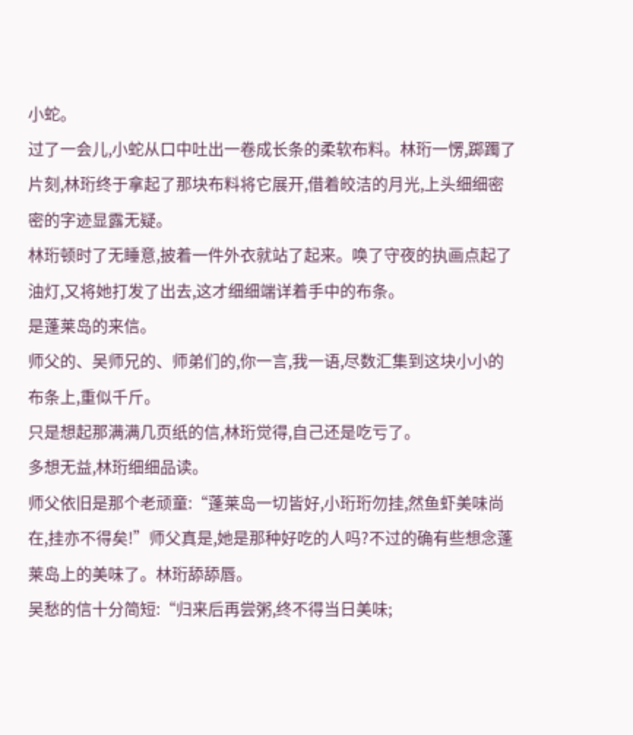小蛇。
过了一会儿,小蛇从口中吐出一卷成长条的柔软布料。林珩一愣,踯躅了片刻,林珩终于拿起了那块布料将它展开,借着皎洁的月光,上头细细密密的字迹显露无疑。
林珩顿时了无睡意,披着一件外衣就站了起来。唤了守夜的执画点起了油灯,又将她打发了出去,这才细细端详着手中的布条。
是蓬莱岛的来信。
师父的、吴师兄的、师弟们的,你一言,我一语,尽数汇集到这块小小的布条上,重似千斤。
只是想起那满满几页纸的信,林珩觉得,自己还是吃亏了。
多想无益,林珩细细品读。
师父依旧是那个老顽童:“蓬莱岛一切皆好,小珩珩勿挂,然鱼虾美味尚在,挂亦不得矣!”师父真是,她是那种好吃的人吗?不过的确有些想念蓬莱岛上的美味了。林珩舔舔唇。
吴愁的信十分简短:“归来后再尝粥,终不得当日美味;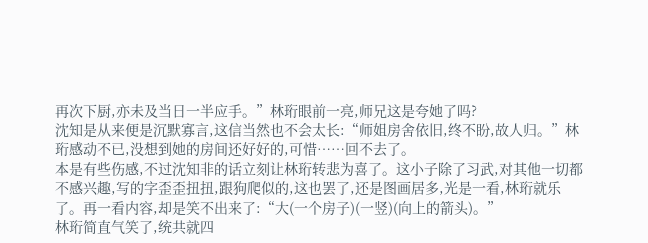再次下厨,亦未及当日一半应手。”林珩眼前一亮,师兄这是夸她了吗?
沈知是从来便是沉默寡言,这信当然也不会太长:“师姐房舍依旧,终不盼,故人归。”林珩感动不已,没想到她的房间还好好的,可惜……回不去了。
本是有些伤感,不过沈知非的话立刻让林珩转悲为喜了。这小子除了习武,对其他一切都不感兴趣,写的字歪歪扭扭,跟狗爬似的,这也罢了,还是图画居多,光是一看,林珩就乐了。再一看内容,却是笑不出来了:“大(一个房子)(一竖)(向上的箭头)。”
林珩简直气笑了,统共就四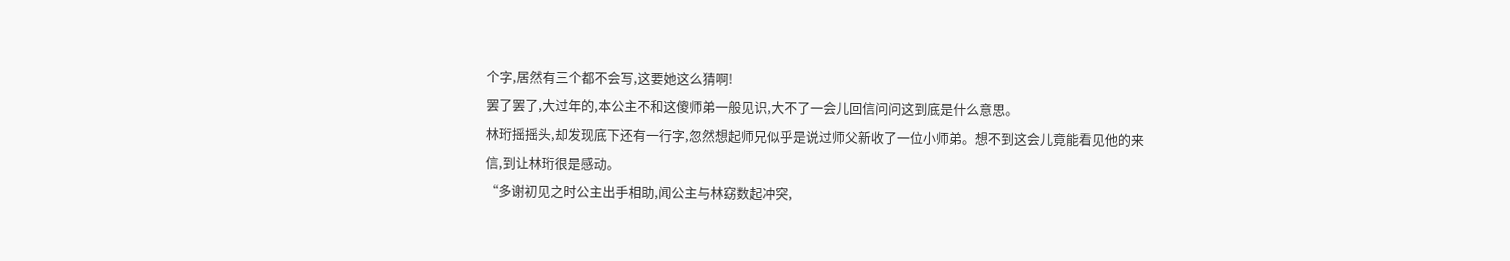个字,居然有三个都不会写,这要她这么猜啊!
罢了罢了,大过年的,本公主不和这傻师弟一般见识,大不了一会儿回信问问这到底是什么意思。
林珩摇摇头,却发现底下还有一行字,忽然想起师兄似乎是说过师父新收了一位小师弟。想不到这会儿竟能看见他的来信,到让林珩很是感动。
“多谢初见之时公主出手相助,闻公主与林窈数起冲突,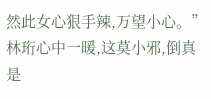然此女心狠手辣,万望小心。”
林珩心中一暖,这莫小邪,倒真是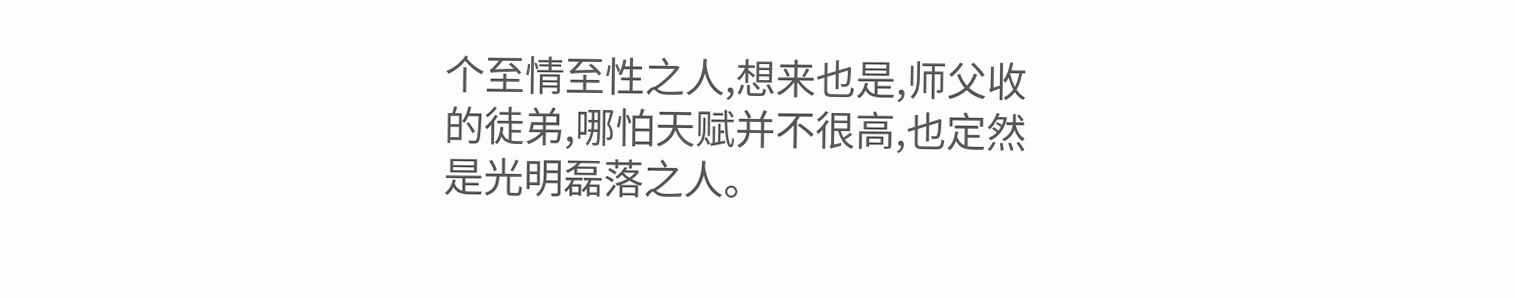个至情至性之人,想来也是,师父收的徒弟,哪怕天赋并不很高,也定然是光明磊落之人。